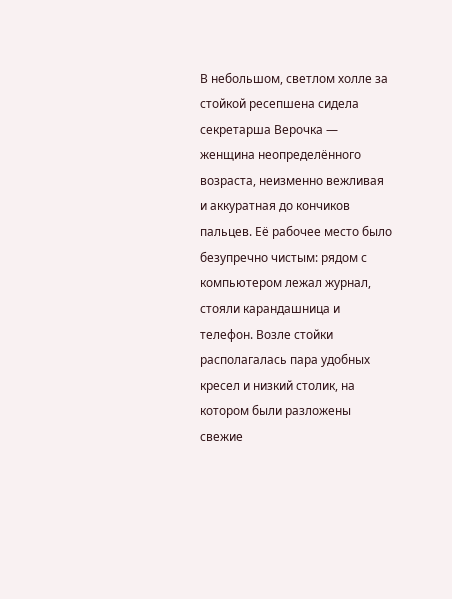В небольшом, светлом холле за стойкой ресепшена сидела секретарша Верочка — женщина неопределённого возраста, неизменно вежливая и аккуратная до кончиков пальцев. Её рабочее место было безупречно чистым: рядом с компьютером лежал журнал, стояли карандашница и телефон. Возле стойки располагалась пара удобных кресел и низкий столик, на котором были разложены свежие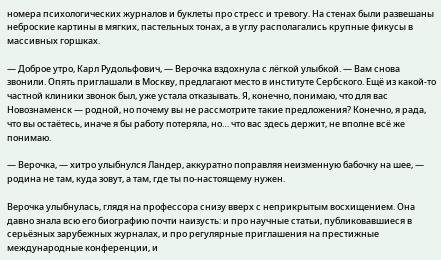номера психологических журналов и буклеты про стресс и тревогу. На стенах были развешаны неброские картины в мягких, пастельных тонах, а в углу располагались крупные фикусы в массивных горшках.

— Доброе утро, Карл Рудольфович, — Верочка вздохнула с лёгкой улыбкой. — Вам снова звонили. Опять приглашали в Москву, предлагают место в институте Сербского. Ещё из какой-то частной клиники звонок был, уже устала отказывать. Я, конечно, понимаю, что для вас Новознаменск — родной, но почему вы не рассмотрите такие предложения? Конечно, я рада, что вы остаётесь, иначе я бы работу потеряла, но… что вас здесь держит, не вполне всё же понимаю.

— Верочка, — хитро улыбнулся Ландер, аккуратно поправляя неизменную бабочку на шее, — родина не там, куда зовут, а там, где ты по-настоящему нужен.

Верочка улыбнулась, глядя на профессора снизу вверх с неприкрытым восхищением. Она давно знала всю его биографию почти наизусть: и про научные статьи, публиковавшиеся в серьёзных зарубежных журналах, и про регулярные приглашения на престижные международные конференции, и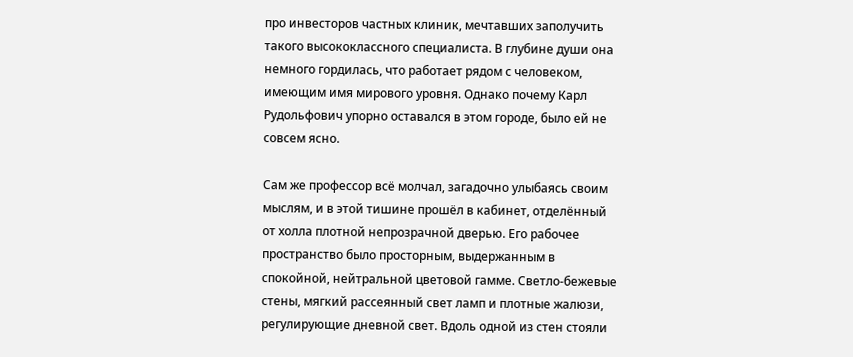про инвесторов частных клиник, мечтавших заполучить такого высококлассного специалиста. В глубине души она немного гордилась, что работает рядом с человеком, имеющим имя мирового уровня. Однако почему Карл Рудольфович упорно оставался в этом городе, было ей не совсем ясно.

Сам же профессор всё молчал, загадочно улыбаясь своим мыслям, и в этой тишине прошёл в кабинет, отделённый от холла плотной непрозрачной дверью. Его рабочее пространство было просторным, выдержанным в спокойной, нейтральной цветовой гамме. Светло-бежевые стены, мягкий рассеянный свет ламп и плотные жалюзи, регулирующие дневной свет. Вдоль одной из стен стояли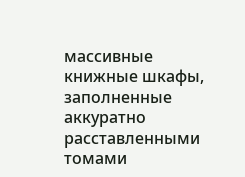массивные книжные шкафы, заполненные аккуратно расставленными томами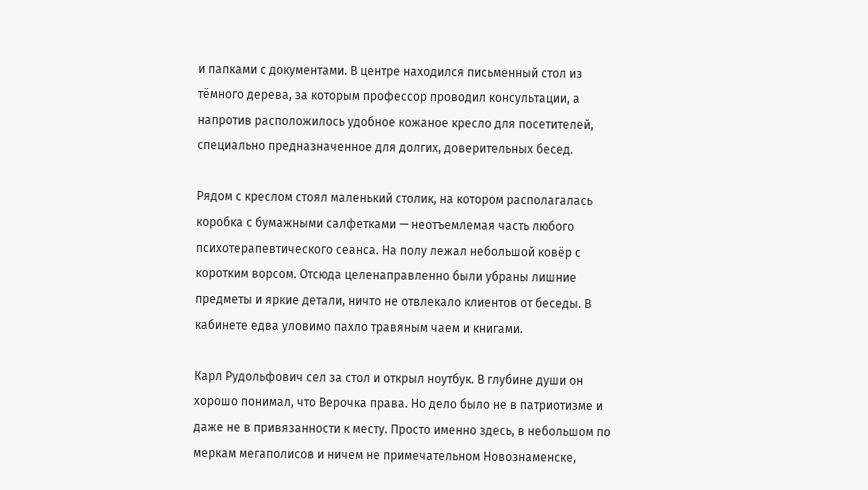и папками с документами. В центре находился письменный стол из тёмного дерева, за которым профессор проводил консультации, а напротив расположилось удобное кожаное кресло для посетителей, специально предназначенное для долгих, доверительных бесед.

Рядом с креслом стоял маленький столик, на котором располагалась коробка с бумажными салфетками — неотъемлемая часть любого психотерапевтического сеанса. На полу лежал небольшой ковёр с коротким ворсом. Отсюда целенаправленно были убраны лишние предметы и яркие детали, ничто не отвлекало клиентов от беседы. В кабинете едва уловимо пахло травяным чаем и книгами.

Карл Рудольфович сел за стол и открыл ноутбук. В глубине души он хорошо понимал, что Верочка права. Но дело было не в патриотизме и даже не в привязанности к месту. Просто именно здесь, в небольшом по меркам мегаполисов и ничем не примечательном Новознаменске,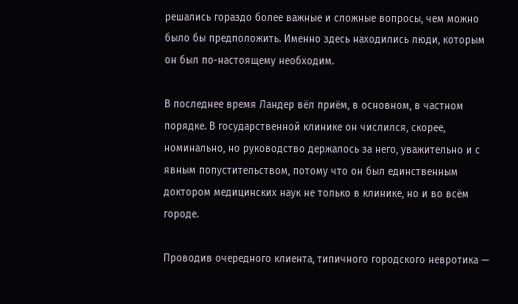решались гораздо более важные и сложные вопросы, чем можно было бы предположить. Именно здесь находились люди, которым он был по-настоящему необходим.

В последнее время Ландер вёл приём, в основном, в частном порядке. В государственной клинике он числился, скорее, номинально, но руководство держалось за него, уважительно и с явным попустительством, потому что он был единственным доктором медицинских наук не только в клинике, но и во всём городе.

Проводив очередного клиента, типичного городского невротика —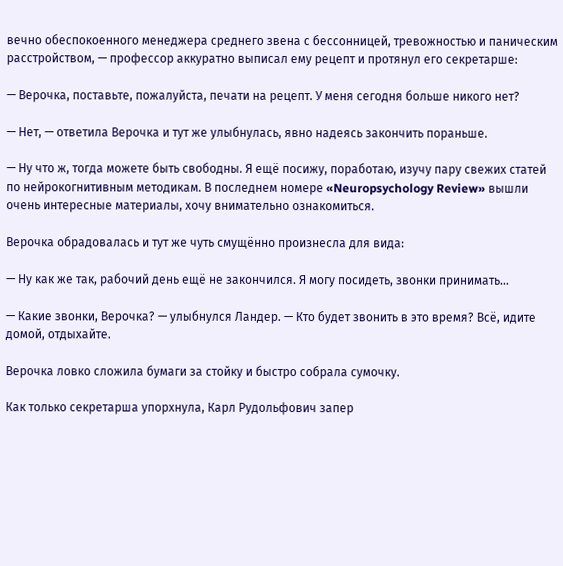вечно обеспокоенного менеджера среднего звена с бессонницей, тревожностью и паническим расстройством, — профессор аккуратно выписал ему рецепт и протянул его секретарше:

— Верочка, поставьте, пожалуйста, печати на рецепт. У меня сегодня больше никого нет?

— Нет, — ответила Верочка и тут же улыбнулась, явно надеясь закончить пораньше.

— Ну что ж, тогда можете быть свободны. Я ещё посижу, поработаю, изучу пару свежих статей по нейрокогнитивным методикам. В последнем номере «Neuropsychology Review» вышли очень интересные материалы, хочу внимательно ознакомиться.

Верочка обрадовалась и тут же чуть смущённо произнесла для вида:

— Ну как же так, рабочий день ещё не закончился. Я могу посидеть, звонки принимать…

— Какие звонки, Верочка? — улыбнулся Ландер. — Кто будет звонить в это время? Всё, идите домой, отдыхайте.

Верочка ловко сложила бумаги за стойку и быстро собрала сумочку.

Как только секретарша упорхнула, Карл Рудольфович запер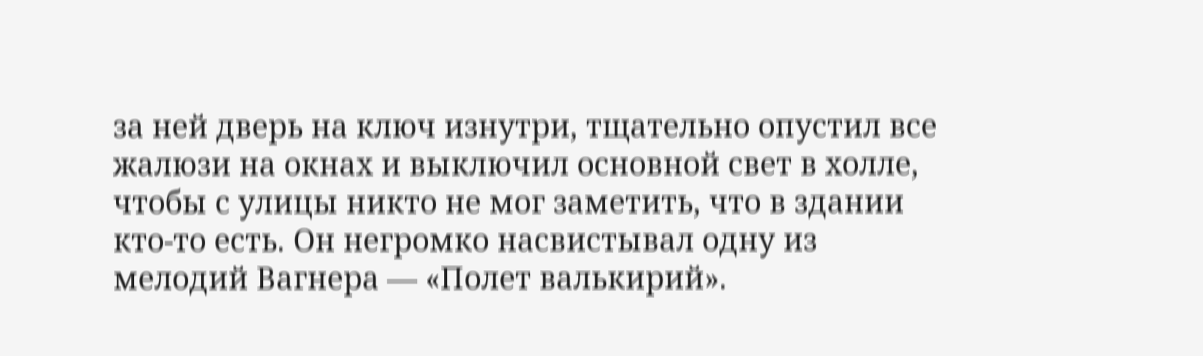за ней дверь на ключ изнутри, тщательно опустил все жалюзи на окнах и выключил основной свет в холле, чтобы с улицы никто не мог заметить, что в здании кто-то есть. Он негромко насвистывал одну из мелодий Вагнера — «Полет валькирий».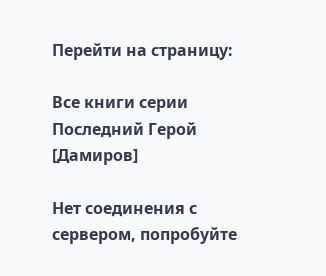Перейти на страницу:

Все книги серии Последний Герой [Дамиров]

Нет соединения с сервером, попробуйте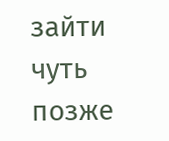зайти чуть позже